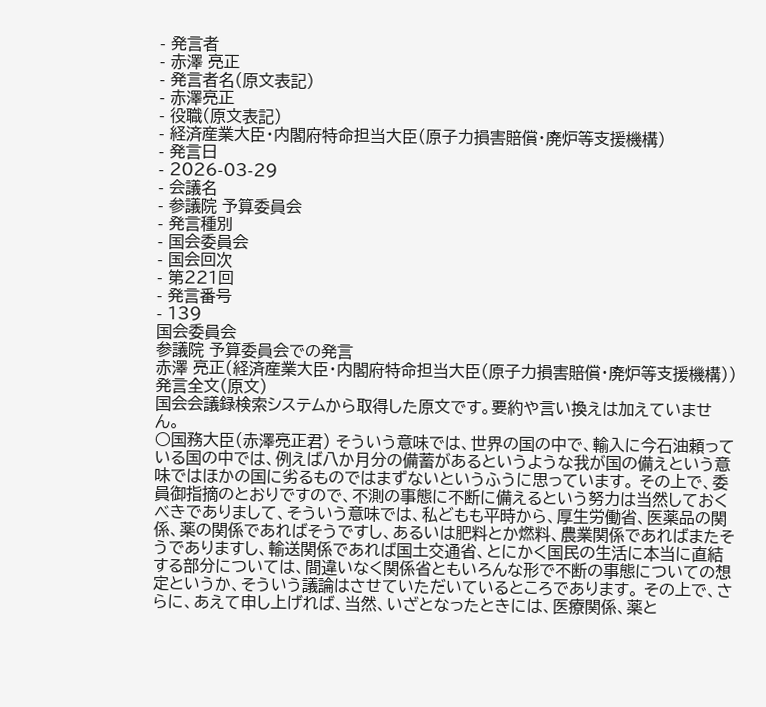- 発言者
- 赤澤 亮正
- 発言者名(原文表記)
- 赤澤亮正
- 役職(原文表記)
- 経済産業大臣・内閣府特命担当大臣(原子力損害賠償・廃炉等支援機構)
- 発言日
- 2026-03-29
- 会議名
- 参議院 予算委員会
- 発言種別
- 国会委員会
- 国会回次
- 第221回
- 発言番号
- 139
国会委員会
参議院 予算委員会での発言
赤澤 亮正(経済産業大臣・内閣府特命担当大臣(原子力損害賠償・廃炉等支援機構))
発言全文(原文)
国会会議録検索システムから取得した原文です。要約や言い換えは加えていません。
○国務大臣(赤澤亮正君) そういう意味では、世界の国の中で、輸入に今石油頼っている国の中では、例えば八か月分の備蓄があるというような我が国の備えという意味ではほかの国に劣るものではまずないというふうに思っています。 その上で、委員御指摘のとおりですので、不測の事態に不断に備えるという努力は当然しておくべきでありまして、そういう意味では、私どもも平時から、厚生労働省、医薬品の関係、薬の関係であればそうですし、あるいは肥料とか燃料、農業関係であればまたそうでありますし、輸送関係であれば国土交通省、とにかく国民の生活に本当に直結する部分については、間違いなく関係省ともいろんな形で不断の事態についての想定というか、そういう議論はさせていただいているところであります。 その上で、さらに、あえて申し上げれば、当然、いざとなったときには、医療関係、薬と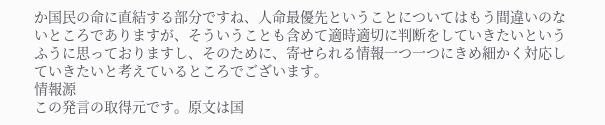か国民の命に直結する部分ですね、人命最優先ということについてはもう間違いのないところでありますが、そういうことも含めて適時適切に判断をしていきたいというふうに思っておりますし、そのために、寄せられる情報一つ一つにきめ細かく対応していきたいと考えているところでございます。
情報源
この発言の取得元です。原文は国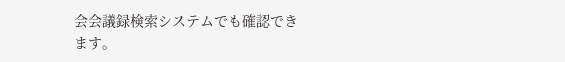会会議録検索システムでも確認できます。